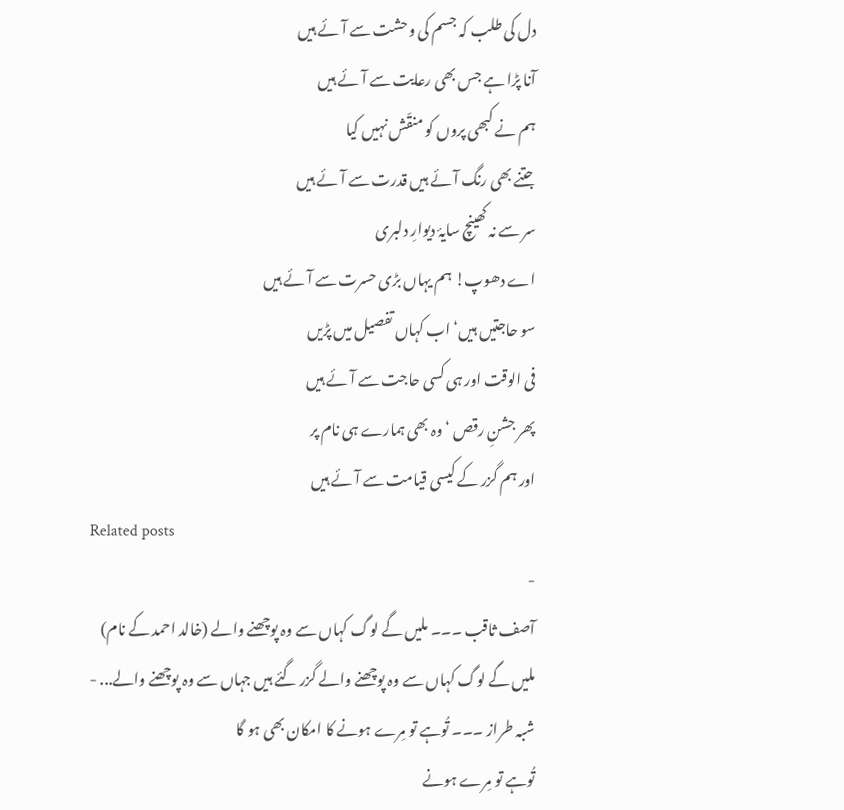دل کی طلب کہ جسم کی وحشت سے آئے ہیں
آنا پڑا ہے جس بھی رعایت سے آئے ہیں
ہم نے کبھی پروں کو منقّش نہیں کیا
جتنے بھی رنگ آئے ہیں قدرت سے آئے ہیں
سر سے نہ کھینچ سایۂ دیوارِ دلبری
اے دھوپ! ہم یہاں بڑی حسرت سے آئے ہیں
سو حاجتیں ہیں‘ اب کہاں تفصیل میں پڑیں
فی الوقت اور ہی کسی حاجت سے آئے ہیں
پھر جشنِ رقص ‘ وہ بھی ہمارے ہی نام پر
اور ہم گزر کے کیسی قیامت سے آئے ہیں
Related posts
-
آصف ثاقب ۔۔۔ ملیں گے لوگ کہاں سے وہ پوچھنے والے (خالد احمد کے نام)
ملیں گے لوگ کہاں سے وہ پوچھنے والے گزر گئے ہیں جہاں سے وہ پوچھنے والے... -
شبہ طراز ۔۔۔ تُوہے تو مِرے ہونے کا امکان بھی ہو گا
تُوہے تو مِرے ہونے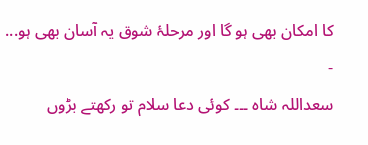کا امکان بھی ہو گا اور مرحلۂ شوق یہ آسان بھی ہو... -
سعداللہ شاہ ۔۔۔ کوئی دعا سلام تو رکھتے بڑوں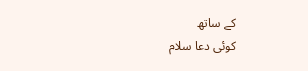کے ساتھ
کوئی دعا سلام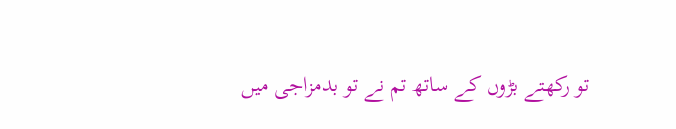تو رکھتے بڑوں کے ساتھ تم نے تو بدمزاجی میں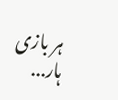ہر بازی ہار...